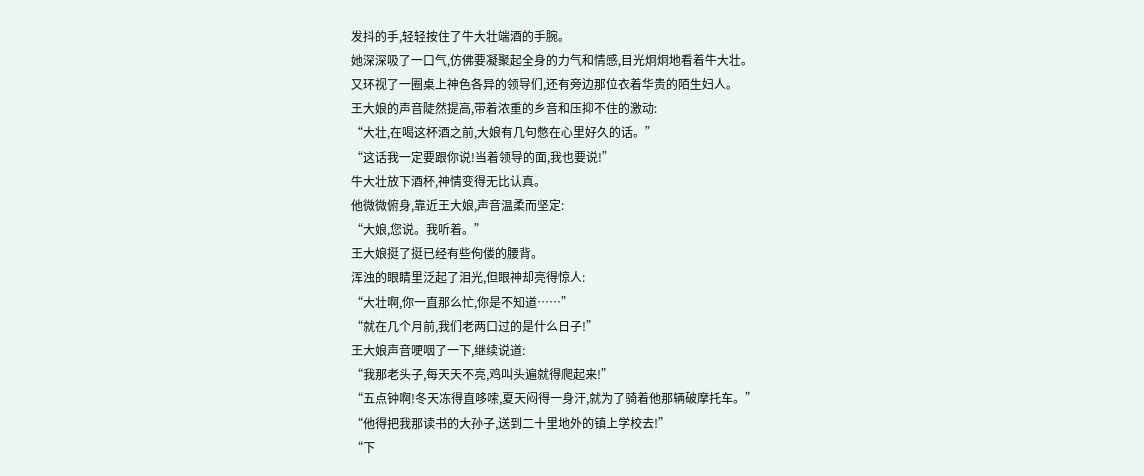发抖的手,轻轻按住了牛大壮端酒的手腕。
她深深吸了一口气,仿佛要凝聚起全身的力气和情感,目光炯炯地看着牛大壮。
又环视了一圈桌上神色各异的领导们,还有旁边那位衣着华贵的陌生妇人。
王大娘的声音陡然提高,带着浓重的乡音和压抑不住的激动:
“大壮,在喝这杯酒之前,大娘有几句憋在心里好久的话。”
“这话我一定要跟你说!当着领导的面,我也要说!”
牛大壮放下酒杯,神情变得无比认真。
他微微俯身,靠近王大娘,声音温柔而坚定:
“大娘,您说。我听着。”
王大娘挺了挺已经有些佝偻的腰背。
浑浊的眼睛里泛起了泪光,但眼神却亮得惊人:
“大壮啊,你一直那么忙,你是不知道……”
“就在几个月前,我们老两口过的是什么日子!”
王大娘声音哽咽了一下,继续说道:
“我那老头子,每天天不亮,鸡叫头遍就得爬起来!”
“五点钟啊!冬天冻得直哆嗦,夏天闷得一身汗,就为了骑着他那辆破摩托车。”
“他得把我那读书的大孙子,送到二十里地外的镇上学校去!”
“下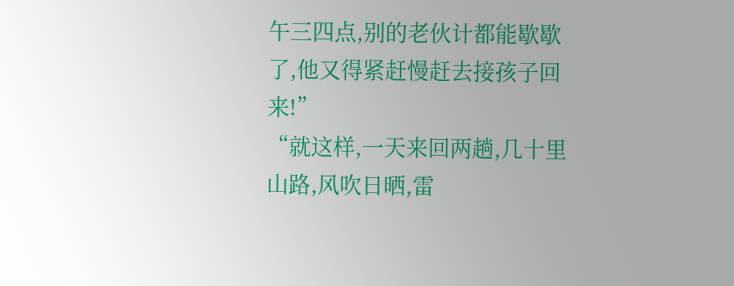午三四点,别的老伙计都能歇歇了,他又得紧赶慢赶去接孩子回来!”
“就这样,一天来回两趟,几十里山路,风吹日晒,雷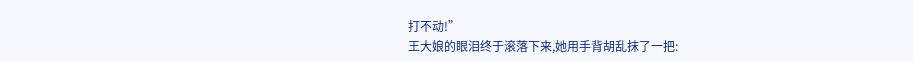打不动!”
王大娘的眼泪终于滚落下来,她用手背胡乱抹了一把: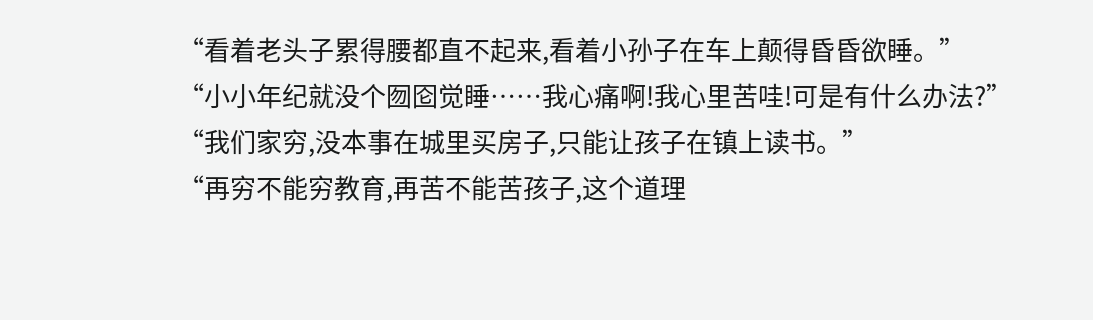“看着老头子累得腰都直不起来,看着小孙子在车上颠得昏昏欲睡。”
“小小年纪就没个囫囵觉睡……我心痛啊!我心里苦哇!可是有什么办法?”
“我们家穷,没本事在城里买房子,只能让孩子在镇上读书。”
“再穷不能穷教育,再苦不能苦孩子,这个道理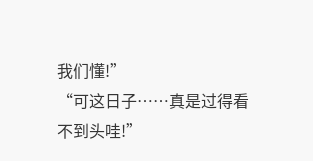我们懂!”
“可这日子……真是过得看不到头哇!”